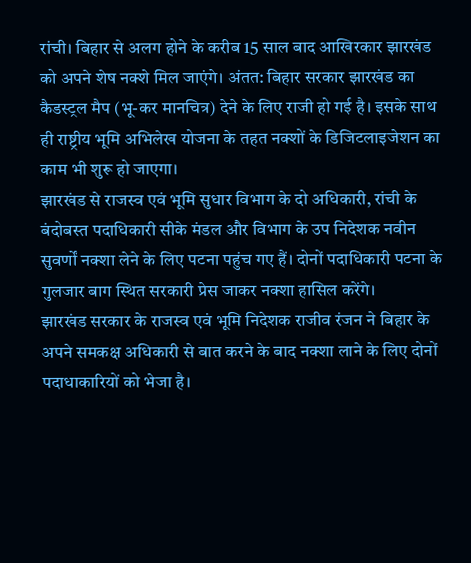रांची। बिहार से अलग होने के करीब 15 साल बाद आखिरकार झारखंड को अपने शेष नक्शे मिल जाएंगे। अंतत: बिहार सरकार झारखंड का कैडस्ट्रल मैप (भू-कर मानचित्र) देने के लिए राजी हो गई है। इसके साथ ही राष्ट्रीय भूमि अभिलेख योजना के तहत नक्शों के डिजिटलाइजेशन का काम भी शुरू हो जाएगा।
झारखंड से राजस्व एवं भूमि सुधार विभाग के दो अधिकारी, रांची के बंदोबस्त पदाधिकारी सीके मंडल और विभाग के उप निदेशक नवीन सुवर्णों नक्शा लेने के लिए पटना पहुंच गए हैं। दोनों पदाधिकारी पटना के गुलजार बाग स्थित सरकारी प्रेस जाकर नक्शा हासिल करेंगे।
झारखंड सरकार के राजस्व एवं भूमि निदेशक राजीव रंजन ने बिहार के अपने समकक्ष अधिकारी से बात करने के बाद नक्शा लाने के लिए दोनों पदाधाकारियों को भेजा है।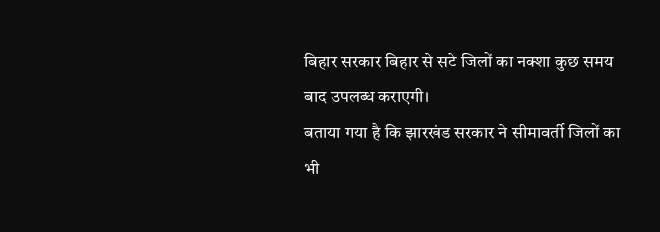बिहार सरकार बिहार से सटे जिलों का नक्शा कुछ समय बाद उपलब्ध कराएगी।
बताया गया है कि झारखंड सरकार ने सीमावर्ती जिलों का भी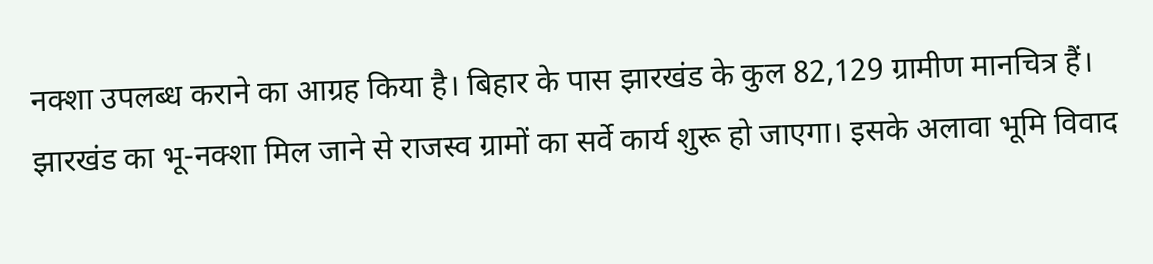नक्शा उपलब्ध कराने का आग्रह किया है। बिहार के पास झारखंड के कुल 82,129 ग्रामीण मानचित्र हैं। झारखंड का भू-नक्शा मिल जाने से राजस्व ग्रामों का सर्वे कार्य शुरू हो जाएगा। इसके अलावा भूमि विवाद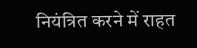नियंत्रित करने में राहत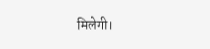मिलेगी।